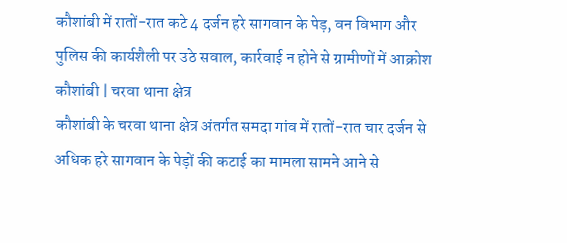कौशांबी में रातों-रात कटे 4 दर्जन हरे सागवान के पेड़, वन विभाग और पुलिस की कार्यशैली पर उठे सवाल, कार्रवाई न होने से ग्रामीणों में आक्रोश
कौशांबी | चरवा थाना क्षेत्र
कौशांबी के चरवा थाना क्षेत्र अंतर्गत समदा गांव में रातों-रात चार दर्जन से अधिक हरे सागवान के पेड़ों की कटाई का मामला सामने आने से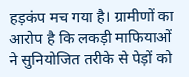हड़कंप मच गया है। ग्रामीणों का आरोप है कि लकड़ी माफियाओं ने सुनियोजित तरीके से पेड़ों को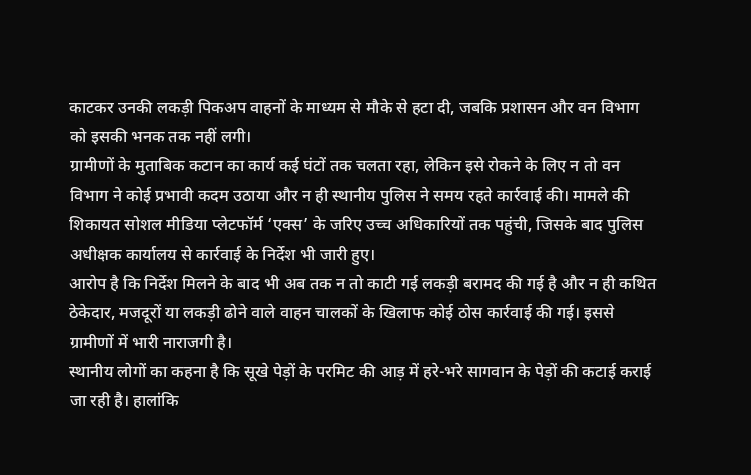काटकर उनकी लकड़ी पिकअप वाहनों के माध्यम से मौके से हटा दी, जबकि प्रशासन और वन विभाग को इसकी भनक तक नहीं लगी।
ग्रामीणों के मुताबिक कटान का कार्य कई घंटों तक चलता रहा, लेकिन इसे रोकने के लिए न तो वन विभाग ने कोई प्रभावी कदम उठाया और न ही स्थानीय पुलिस ने समय रहते कार्रवाई की। मामले की शिकायत सोशल मीडिया प्लेटफॉर्म ‘एक्स’ के जरिए उच्च अधिकारियों तक पहुंची, जिसके बाद पुलिस अधीक्षक कार्यालय से कार्रवाई के निर्देश भी जारी हुए।
आरोप है कि निर्देश मिलने के बाद भी अब तक न तो काटी गई लकड़ी बरामद की गई है और न ही कथित ठेकेदार, मजदूरों या लकड़ी ढोने वाले वाहन चालकों के खिलाफ कोई ठोस कार्रवाई की गई। इससे ग्रामीणों में भारी नाराजगी है।
स्थानीय लोगों का कहना है कि सूखे पेड़ों के परमिट की आड़ में हरे-भरे सागवान के पेड़ों की कटाई कराई जा रही है। हालांकि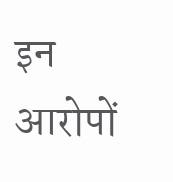इन आरोपों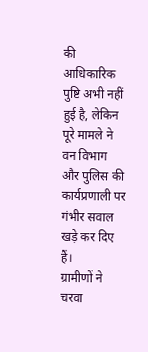की आधिकारिक पुष्टि अभी नहीं हुई है, लेकिन पूरे मामले ने वन विभाग और पुलिस की कार्यप्रणाली पर गंभीर सवाल खड़े कर दिए हैं।
ग्रामीणों ने चरवा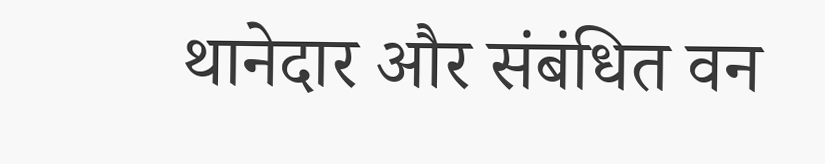थानेदार और संबंधित वन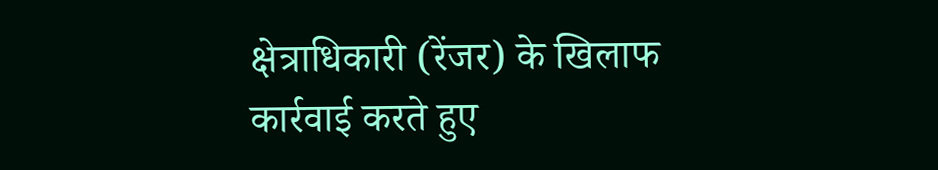क्षेत्राधिकारी (रेंजर) के खिलाफ कार्रवाई करते हुए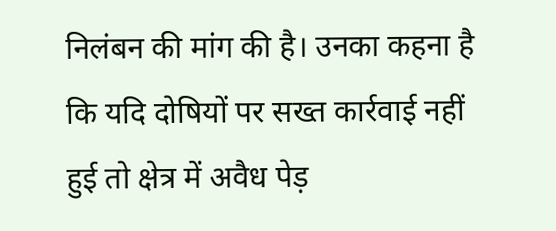निलंबन की मांग की है। उनका कहना है कि यदि दोषियों पर सख्त कार्रवाई नहीं हुई तो क्षेत्र में अवैध पेड़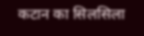कटान का सिलसिला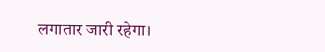लगातार जारी रहेगा।